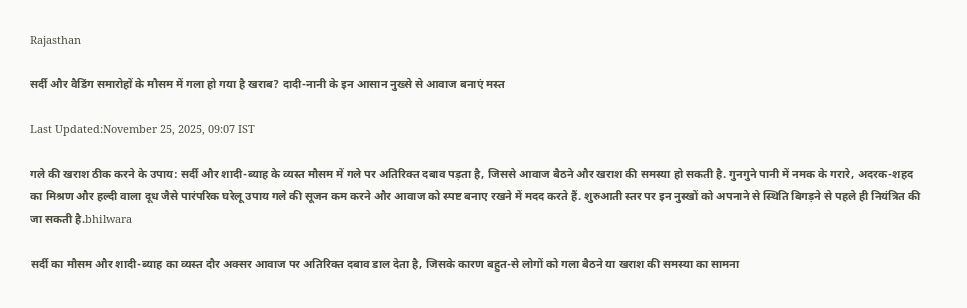Rajasthan

सर्दी और वैडिंग समारोहों के मौसम में गला हो गया है खराब? दादी-नानी के इन आसान नुख्से से आवाज बनाएं मस्त

Last Updated:November 25, 2025, 09:07 IST

गले की खराश ठीक करने के उपाय: सर्दी और शादी-ब्याह के व्यस्त मौसम में गले पर अतिरिक्त दबाव पड़ता है, जिससे आवाज बैठने और खराश की समस्या हो सकती है. गुनगुने पानी में नमक के गरारे, अदरक-शहद का मिश्रण और हल्दी वाला दूध जैसे पारंपरिक घरेलू उपाय गले की सूजन कम करने और आवाज को स्पष्ट बनाए रखने में मदद करते हैं. शुरुआती स्तर पर इन नुस्खों को अपनाने से स्थिति बिगड़ने से पहले ही नियंत्रित की जा सकती है.bhilwara

सर्दी का मौसम और शादी-ब्याह का व्यस्त दौर अक्सर आवाज पर अतिरिक्त दबाव डाल देता है, जिसके कारण बहुत-से लोगों को गला बैठने या खराश की समस्या का सामना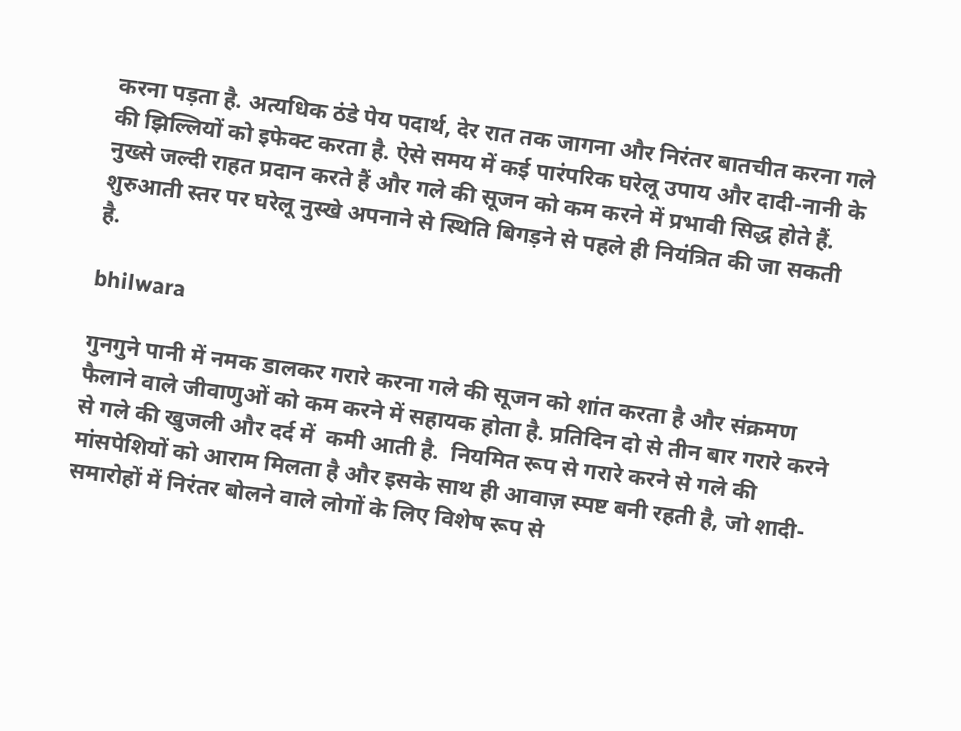करना पड़ता है. अत्यधिक ठंडे पेय पदार्थ, देर रात तक जागना और निरंतर बातचीत करना गले की झिल्लियों को इफेक्ट करता है. ऐसे समय में कई पारंपरिक घरेलू उपाय और दादी-नानी के नुख्से जल्दी राहत प्रदान करते हैं और गले की सूजन को कम करने में प्रभावी सिद्ध होते हैं. शुरुआती स्तर पर घरेलू नुस्खे अपनाने से स्थिति बिगड़ने से पहले ही नियंत्रित की जा सकती है.

bhilwara

गुनगुने पानी में नमक डालकर गरारे करना गले की सूजन को शांत करता है और संक्रमण फैलाने वाले जीवाणुओं को कम करने में सहायक होता है. प्रतिदिन दो से तीन बार गरारे करने से गले की खुजली और दर्द में  कमी आती है.  नियमित रूप से गरारे करने से गले की मांसपेशियों को आराम मिलता है और इसके साथ ही आवाज़ स्पष्ट बनी रहती है, जो शादी-समारोहों में निरंतर बोलने वाले लोगों के लिए विशेष रूप से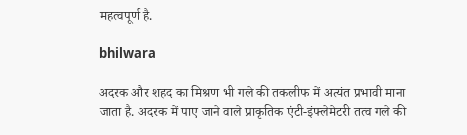महत्वपूर्ण है.

bhilwara

अदरक और शहद का मिश्रण भी गले की तकलीफ में अत्यंत प्रभावी माना जाता है. अदरक में पाए जाने वाले प्राकृतिक एंटी-इंफ्लेमेटरी तत्व गले की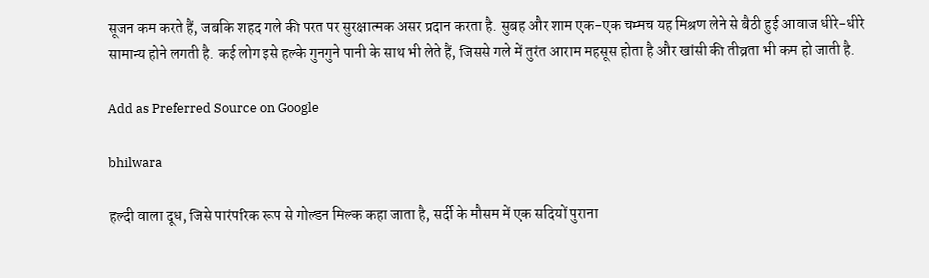सूजन कम करते हैं, जबकि शहद गले की परत पर सुरक्षात्मक असर प्रदान करता है. सुबह और शाम एक-एक चम्मच यह मिश्रण लेने से बैठी हुई आवाज धीरे-धीरे सामान्य होने लगती है. कई लोग इसे हल्के गुनगुने पानी के साथ भी लेते हैं, जिससे गले में तुरंत आराम महसूस होता है और खांसी की तीव्रता भी कम हो जाती है.

Add as Preferred Source on Google

bhilwara

हल्दी वाला दूध, जिसे पारंपरिक रूप से गोल्डन मिल्क कहा जाता है, सर्दी के मौसम में एक सदियों पुराना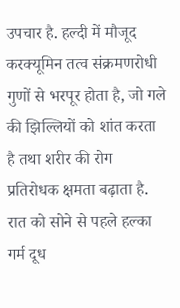उपचार है. हल्दी में मौजूद करक्यूमिन तत्व संक्रमणरोधी गुणों से भरपूर होता है, जो गले की झिल्लियों को शांत करता है तथा शरीर की रोग प्रतिरोधक क्षमता बढ़ाता है. रात को सोने से पहले हल्का गर्म दूध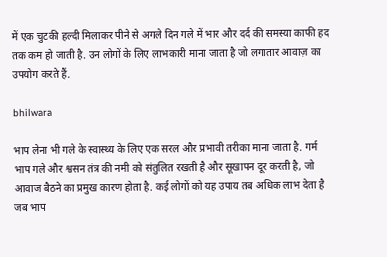में एक चुटकी हल्दी मिलाकर पीने से अगले दिन गले में भार और दर्द की समस्या काफी हद तक कम हो जाती है. उन लोगों के लिए लाभकारी माना जाता है जो लगातार आवाज़ का उपयोग करते हैं.

bhilwara

भाप लेना भी गले के स्वास्थ्य के लिए एक सरल और प्रभावी तरीका माना जाता है. गर्म भाप गले और श्वसन तंत्र की नमी को संतुलित रखती है और सूखापन दूर करती है, जो आवाज बैठने का प्रमुख कारण होता है. कई लोगों को यह उपाय तब अधिक लाभ देता है जब भाप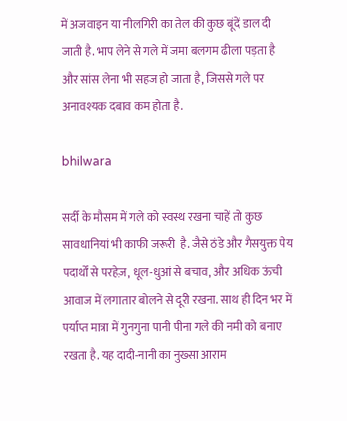में अजवाइन या नीलगिरी का तेल की कुछ बूंदें डाल दी जाती है. भाप लेने से गले में जमा बलगम ढीला पड़ता है और सांस लेना भी सहज हो जाता है, जिससे गले पर अनावश्यक दबाव कम होता है.

bhilwara

सर्दी के मौसम में गले को स्वस्थ रखना चाहें तो कुछ सावधानियां भी काफी जरूरी  है. जैसे ठंडे और गैसयुक्त पेय पदार्थों से परहेज़, धूल-धुआं से बचाव, और अधिक ऊंची आवाज में लगातार बोलने से दूरी रखना. साथ ही दिन भर में पर्याप्त मात्रा में गुनगुना पानी पीना गले की नमी को बनाए रखता है. यह दादी-नानी का नुख्सा आराम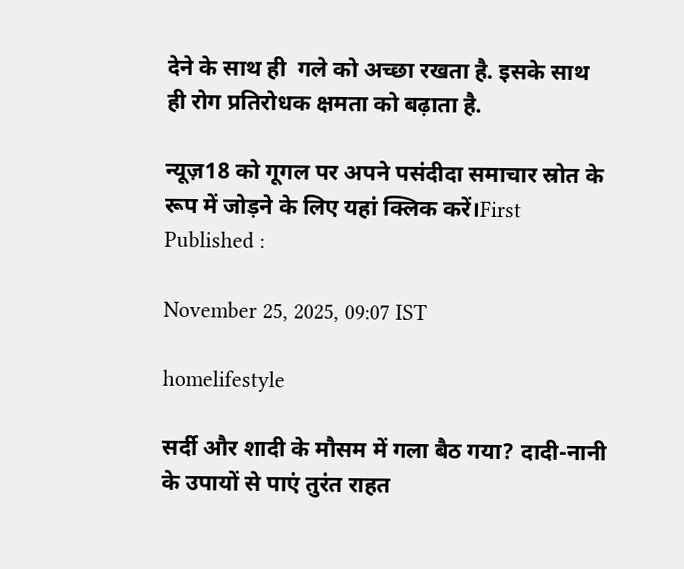देने के साथ ही  गले को अच्छा रखता है. इसके साथ ही रोग प्रतिरोधक क्षमता को बढ़ाता है.

न्यूज़18 को गूगल पर अपने पसंदीदा समाचार स्रोत के रूप में जोड़ने के लिए यहां क्लिक करें।First Published :

November 25, 2025, 09:07 IST

homelifestyle

सर्दी और शादी के मौसम में गला बैठ गया? दादी-नानी के उपायों से पाएं तुरंत राहत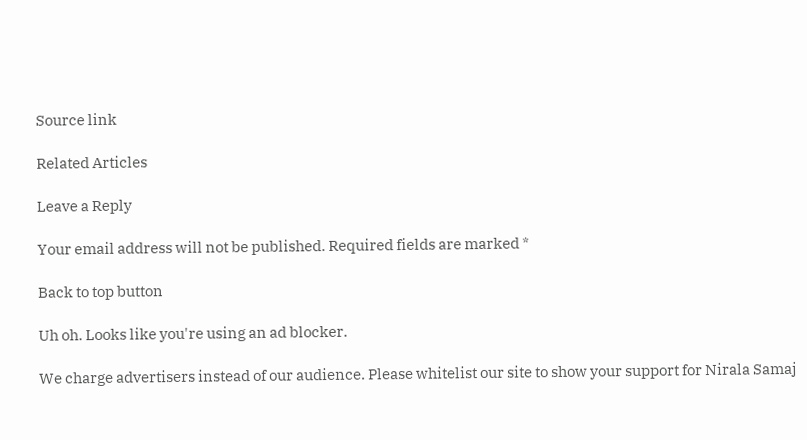Source link

Related Articles

Leave a Reply

Your email address will not be published. Required fields are marked *

Back to top button

Uh oh. Looks like you're using an ad blocker.

We charge advertisers instead of our audience. Please whitelist our site to show your support for Nirala Samaj